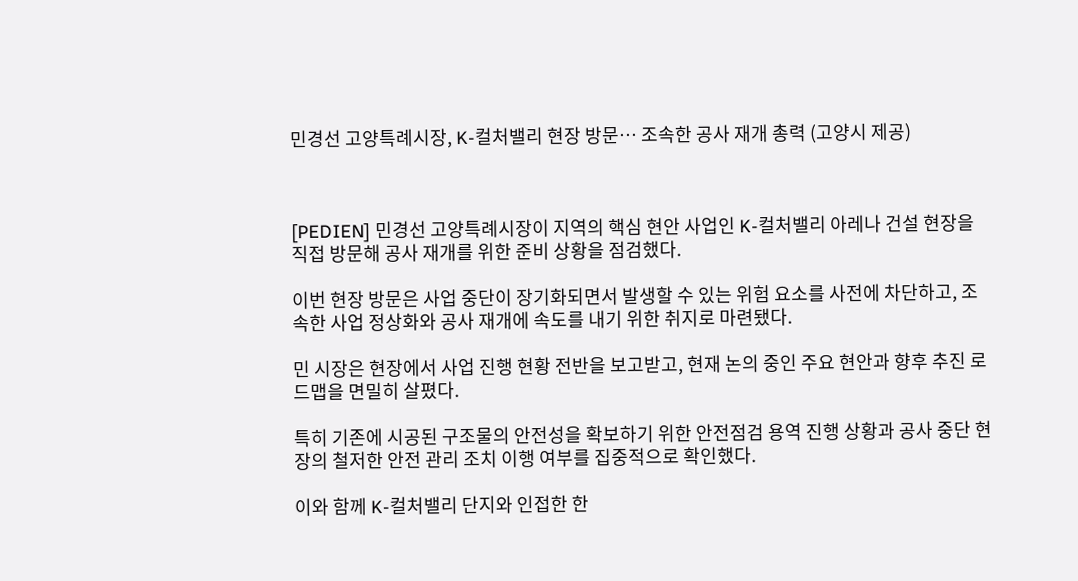민경선 고양특례시장, K-컬처밸리 현장 방문… 조속한 공사 재개 총력 (고양시 제공)



[PEDIEN] 민경선 고양특례시장이 지역의 핵심 현안 사업인 K-컬처밸리 아레나 건설 현장을 직접 방문해 공사 재개를 위한 준비 상황을 점검했다.

이번 현장 방문은 사업 중단이 장기화되면서 발생할 수 있는 위험 요소를 사전에 차단하고, 조속한 사업 정상화와 공사 재개에 속도를 내기 위한 취지로 마련됐다.

민 시장은 현장에서 사업 진행 현황 전반을 보고받고, 현재 논의 중인 주요 현안과 향후 추진 로드맵을 면밀히 살폈다.

특히 기존에 시공된 구조물의 안전성을 확보하기 위한 안전점검 용역 진행 상황과 공사 중단 현장의 철저한 안전 관리 조치 이행 여부를 집중적으로 확인했다.

이와 함께 K-컬처밸리 단지와 인접한 한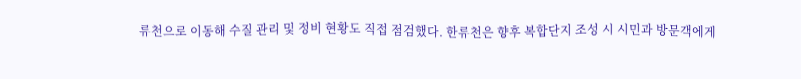류천으로 이동해 수질 관리 및 정비 현황도 직접 점검했다. 한류천은 향후 복합단지 조성 시 시민과 방문객에게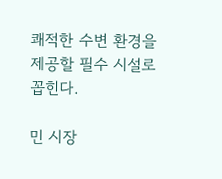쾌적한 수변 환경을 제공할 필수 시설로 꼽힌다.

민 시장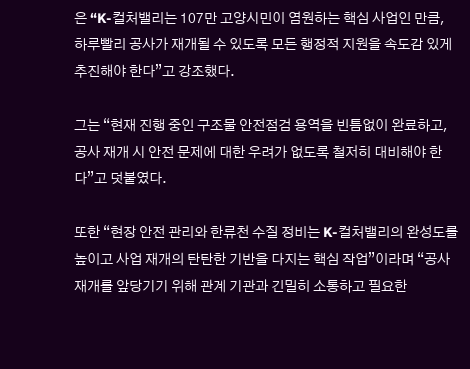은 “K-컬처밸리는 107만 고양시민이 염원하는 핵심 사업인 만큼, 하루빨리 공사가 재개될 수 있도록 모든 행정적 지원을 속도감 있게 추진해야 한다”고 강조했다.

그는 “현재 진행 중인 구조물 안전점검 용역을 빈틈없이 완료하고, 공사 재개 시 안전 문제에 대한 우려가 없도록 철저히 대비해야 한다”고 덧붙였다.

또한 “현장 안전 관리와 한류천 수질 정비는 K-컬처밸리의 완성도를 높이고 사업 재개의 탄탄한 기반을 다지는 핵심 작업”이라며 “공사 재개를 앞당기기 위해 관계 기관과 긴밀히 소통하고 필요한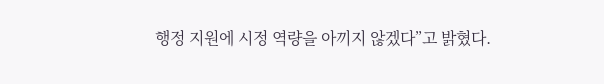행정 지원에 시정 역량을 아끼지 않겠다”고 밝혔다.